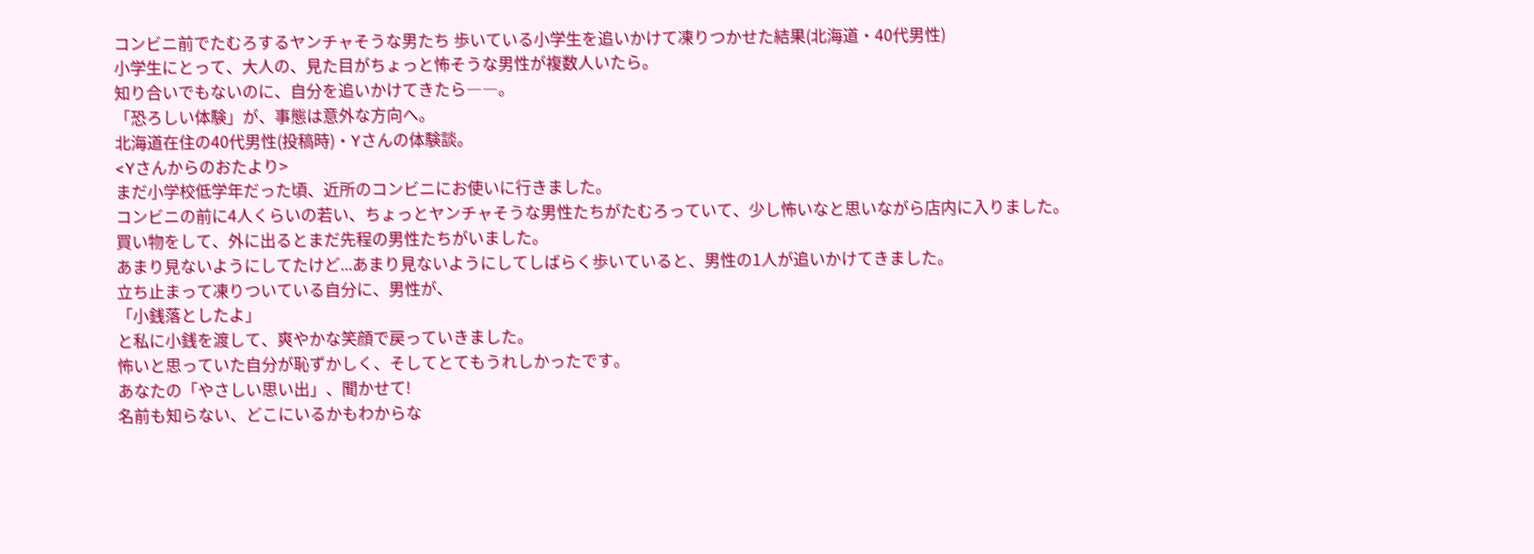コンビニ前でたむろするヤンチャそうな男たち 歩いている小学生を追いかけて凍りつかせた結果(北海道・40代男性)
小学生にとって、大人の、見た目がちょっと怖そうな男性が複数人いたら。
知り合いでもないのに、自分を追いかけてきたら――。
「恐ろしい体験」が、事態は意外な方向へ。
北海道在住の40代男性(投稿時)・Yさんの体験談。
<Yさんからのおたより>
まだ小学校低学年だった頃、近所のコンビニにお使いに行きました。
コンビニの前に4人くらいの若い、ちょっとヤンチャそうな男性たちがたむろっていて、少し怖いなと思いながら店内に入りました。
買い物をして、外に出るとまだ先程の男性たちがいました。
あまり見ないようにしてたけど...あまり見ないようにしてしばらく歩いていると、男性の1人が追いかけてきました。
立ち止まって凍りついている自分に、男性が、
「小銭落としたよ」
と私に小銭を渡して、爽やかな笑顔で戻っていきました。
怖いと思っていた自分が恥ずかしく、そしてとてもうれしかったです。
あなたの「やさしい思い出」、聞かせて!
名前も知らない、どこにいるかもわからな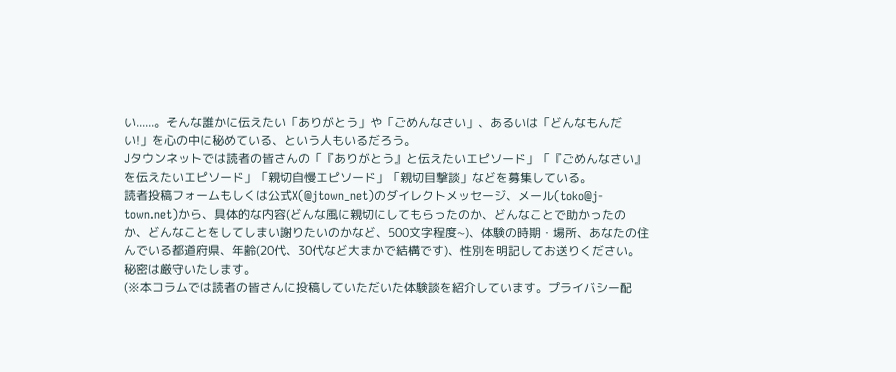い......。そんな誰かに伝えたい「ありがとう」や「ごめんなさい」、あるいは「どんなもんだい!」を心の中に秘めている、という人もいるだろう。
Jタウンネットでは読者の皆さんの「『ありがとう』と伝えたいエピソード」「『ごめんなさい』を伝えたいエピソード」「親切自慢エピソード」「親切目撃談」などを募集している。
読者投稿フォームもしくは公式X(@jtown_net)のダイレクトメッセージ、メール(toko@j-town.net)から、具体的な内容(どんな風に親切にしてもらったのか、どんなことで助かったのか、どんなことをしてしまい謝りたいのかなど、500文字程度~)、体験の時期・場所、あなたの住んでいる都道府県、年齢(20代、30代など大まかで結構です)、性別を明記してお送りください。秘密は厳守いたします。
(※本コラムでは読者の皆さんに投稿していただいた体験談を紹介しています。プライバシー配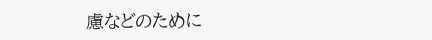慮などのために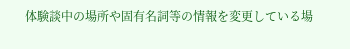体験談中の場所や固有名詞等の情報を変更している場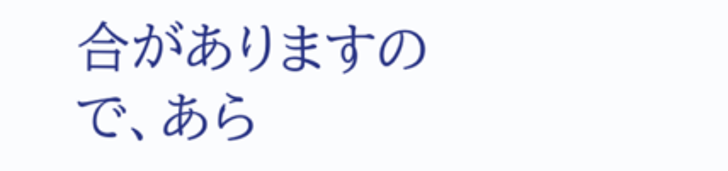合がありますので、あら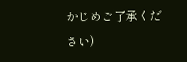かじめご了承ください)